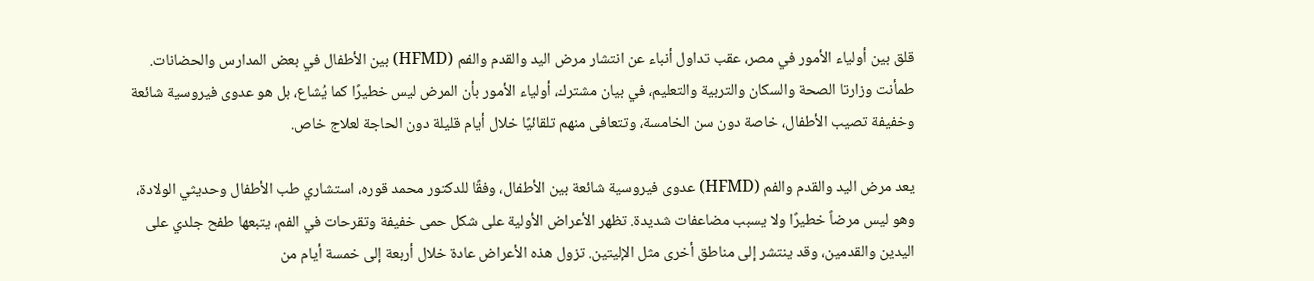قلق بين أولياء الأمور في مصر، عقب تداول أنباء عن انتشار مرض اليد والقدم والفم (HFMD) بين الأطفال في بعض المدارس والحضانات. طمأنت وزارتا الصحة والسكان والتربية والتعليم، في بيان مشترك، أولياء الأمور بأن المرض ليس خطيرًا كما يُشاع، بل هو عدوى فيروسية شائعة وخفيفة تصيب الأطفال، خاصة دون سن الخامسة، وتتعافى منهم تلقائيًا خلال أيام قليلة دون الحاجة لعلاج خاص.

يعد مرض اليد والقدم والفم (HFMD) عدوى فيروسية شائعة بين الأطفال، وفقًا للدكتور محمد قوره، استشاري طب الأطفال وحديثي الولادة، وهو ليس مرضاً خطيرًا ولا يسبب مضاعفات شديدة. تظهر الأعراض الأولية على شكل حمى خفيفة وتقرحات في الفم، يتبعها طفح جلدي على اليدين والقدمين، وقد ينتشر إلى مناطق أخرى مثل الإليتين. تزول هذه الأعراض عادة خلال أربعة إلى خمسة أيام من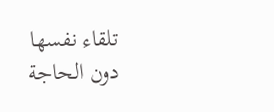تلقاء نفسها دون الحاجة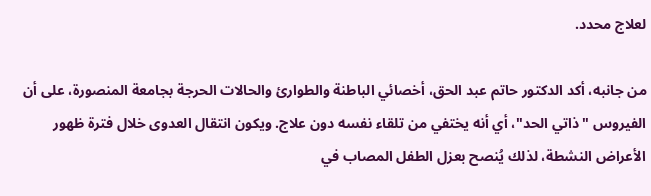لعلاج محدد.

من جانبه، أكد الدكتور حاتم عبد الحق، أخصائي الباطنة والطوارئ والحالات الحرجة بجامعة المنصورة، على أن الفيروس "ذاتي الحد"، أي أنه يختفي من تلقاء نفسه دون علاج. ويكون انتقال العدوى خلال فترة ظهور الأعراض النشطة، لذلك يُنصح بعزل الطفل المصاب في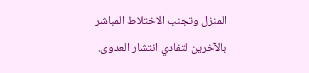المنزل وتجنب الاختلاط المباشر بالآخرين لتفادي انتشار العدوى.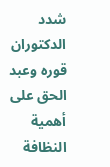شدد الدكتوران قوره وعبد الحق على أهمية النظافة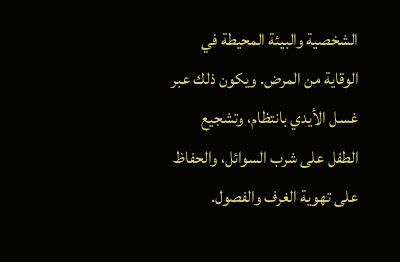الشخصية والبيئة المحيطة في الوقاية من المرض. ويكون ذلك عبر غسل الأيدي بانتظام، وتشجيع الطفل على شرب السوائل، والحفاظ على تهوية الغرف والفصول.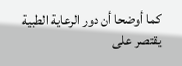كما أوضحا أن دور الرعاية الطبية يقتصر على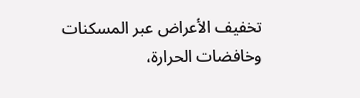تخفيف الأعراض عبر المسكنات وخافضات الحرارة،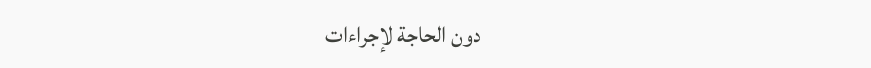دون الحاجة لإجراءات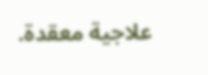علاجية معقدة.